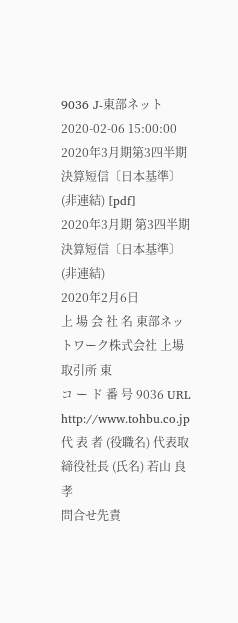9036 J-東部ネット 2020-02-06 15:00:00
2020年3月期第3四半期決算短信〔日本基準〕(非連結) [pdf]
2020年3月期 第3四半期決算短信〔日本基準〕(非連結)
2020年2月6日
上 場 会 社 名 東部ネットワーク株式会社 上場取引所 東
コ ー ド 番 号 9036 URL http://www.tohbu.co.jp
代 表 者 (役職名) 代表取締役社長 (氏名) 若山 良孝
問合せ先責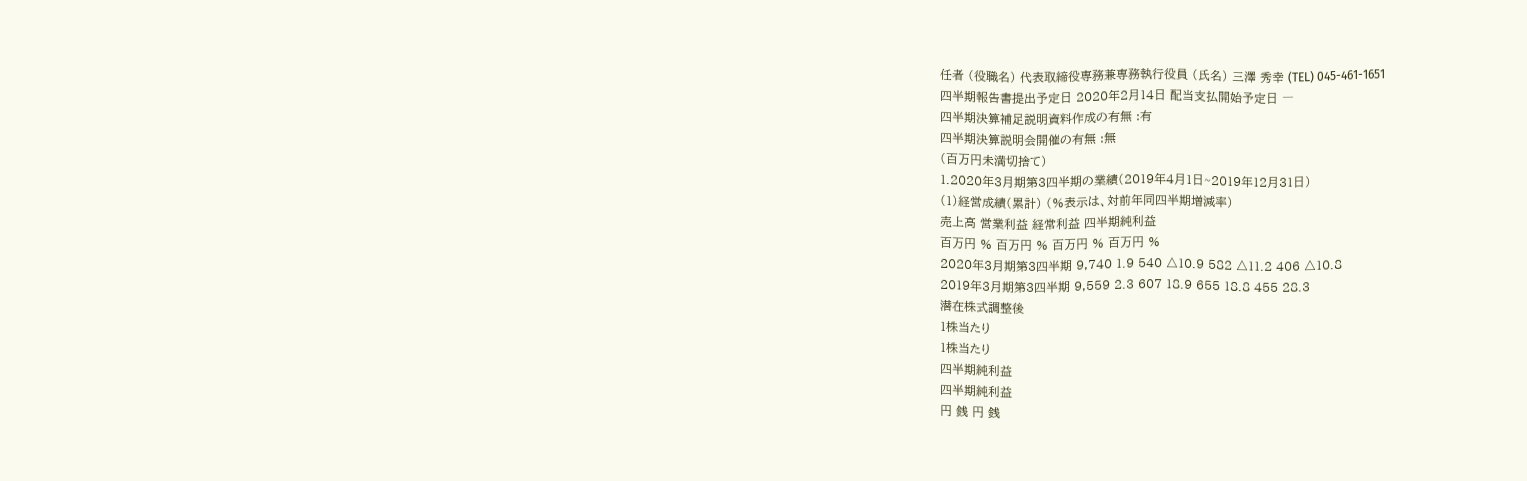任者 (役職名) 代表取締役専務兼専務執行役員 (氏名) 三澤 秀幸 (TEL) 045-461-1651
四半期報告書提出予定日 2020年2月14日 配当支払開始予定日 ―
四半期決算補足説明資料作成の有無 :有
四半期決算説明会開催の有無 :無
(百万円未満切捨て)
1.2020年3月期第3四半期の業績(2019年4月1日~2019年12月31日)
(1)経営成績(累計) (%表示は、対前年同四半期増減率)
売上高 営業利益 経常利益 四半期純利益
百万円 % 百万円 % 百万円 % 百万円 %
2020年3月期第3四半期 9,740 1.9 540 △10.9 582 △11.2 406 △10.8
2019年3月期第3四半期 9,559 2.3 607 18.9 655 18.8 455 28.3
潜在株式調整後
1株当たり
1株当たり
四半期純利益
四半期純利益
円 銭 円 銭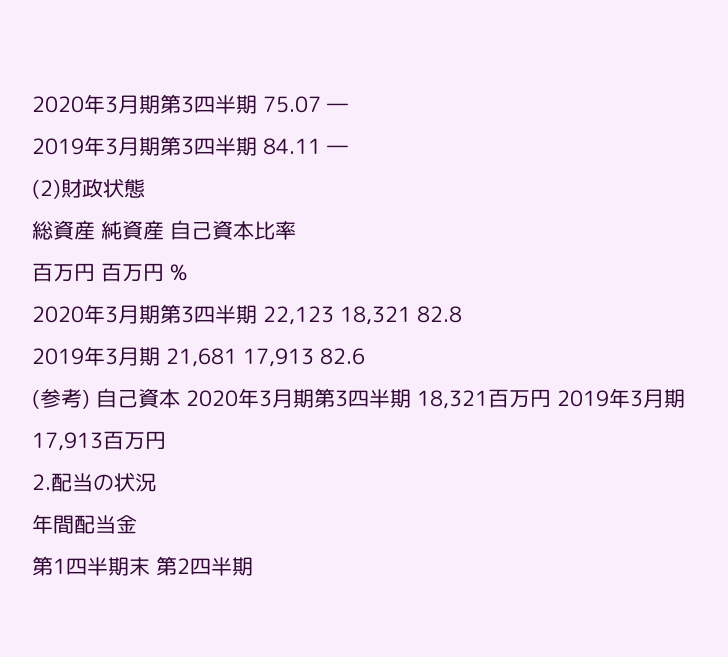2020年3月期第3四半期 75.07 ―
2019年3月期第3四半期 84.11 ―
(2)財政状態
総資産 純資産 自己資本比率
百万円 百万円 %
2020年3月期第3四半期 22,123 18,321 82.8
2019年3月期 21,681 17,913 82.6
(参考) 自己資本 2020年3月期第3四半期 18,321百万円 2019年3月期 17,913百万円
2.配当の状況
年間配当金
第1四半期末 第2四半期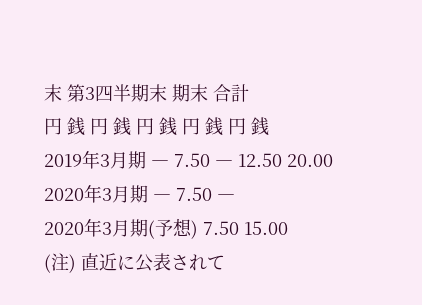末 第3四半期末 期末 合計
円 銭 円 銭 円 銭 円 銭 円 銭
2019年3月期 ― 7.50 ― 12.50 20.00
2020年3月期 ― 7.50 ―
2020年3月期(予想) 7.50 15.00
(注) 直近に公表されて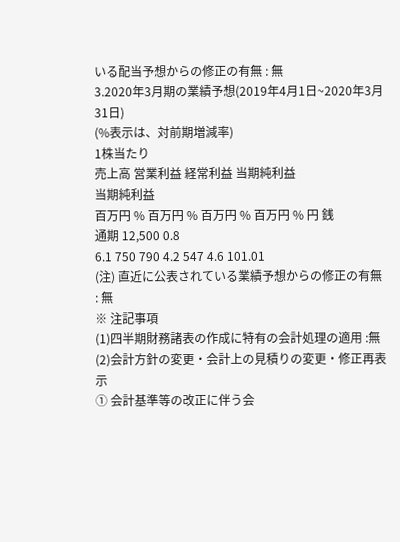いる配当予想からの修正の有無 : 無
3.2020年3月期の業績予想(2019年4月1日~2020年3月31日)
(%表示は、対前期増減率)
1株当たり
売上高 営業利益 経常利益 当期純利益
当期純利益
百万円 % 百万円 % 百万円 % 百万円 % 円 銭
通期 12,500 0.8
6.1 750 790 4.2 547 4.6 101.01
(注) 直近に公表されている業績予想からの修正の有無 : 無
※ 注記事項
(1)四半期財務諸表の作成に特有の会計処理の適用 :無
(2)会計方針の変更・会計上の見積りの変更・修正再表示
① 会計基準等の改正に伴う会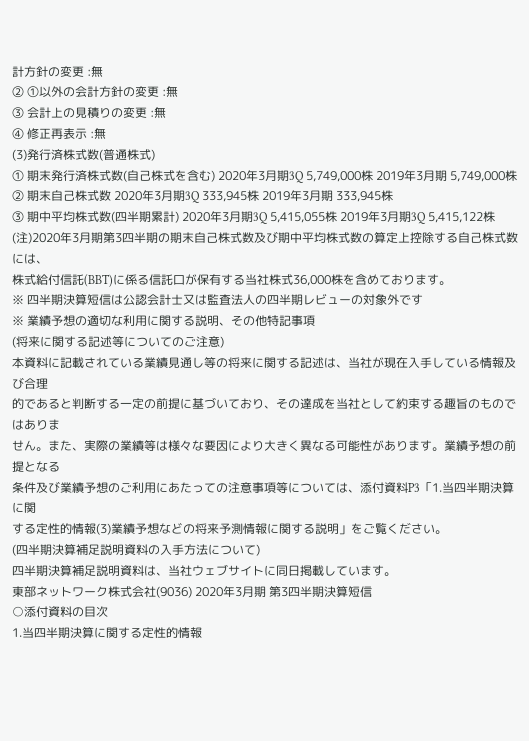計方針の変更 :無
② ①以外の会計方針の変更 :無
③ 会計上の見積りの変更 :無
④ 修正再表示 :無
(3)発行済株式数(普通株式)
① 期末発行済株式数(自己株式を含む) 2020年3月期3Q 5,749,000株 2019年3月期 5,749,000株
② 期末自己株式数 2020年3月期3Q 333,945株 2019年3月期 333,945株
③ 期中平均株式数(四半期累計) 2020年3月期3Q 5,415,055株 2019年3月期3Q 5,415,122株
(注)2020年3月期第3四半期の期末自己株式数及び期中平均株式数の算定上控除する自己株式数には、
株式給付信託(BBT)に係る信託口が保有する当社株式36,000株を含めております。
※ 四半期決算短信は公認会計士又は監査法人の四半期レビューの対象外です
※ 業績予想の適切な利用に関する説明、その他特記事項
(将来に関する記述等についてのご注意)
本資料に記載されている業績見通し等の将来に関する記述は、当社が現在入手している情報及び合理
的であると判断する一定の前提に基づいており、その達成を当社として約束する趣旨のものではありま
せん。また、実際の業績等は様々な要因により大きく異なる可能性があります。業績予想の前提となる
条件及び業績予想のご利用にあたっての注意事項等については、添付資料P3「1.当四半期決算に関
する定性的情報(3)業績予想などの将来予測情報に関する説明」をご覧ください。
(四半期決算補足説明資料の入手方法について)
四半期決算補足説明資料は、当社ウェブサイトに同日掲載しています。
東部ネットワーク株式会社(9036) 2020年3月期 第3四半期決算短信
○添付資料の目次
1.当四半期決算に関する定性的情報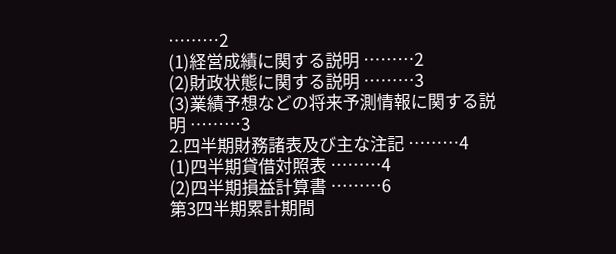………2
(1)経営成績に関する説明 ………2
(2)財政状態に関する説明 ………3
(3)業績予想などの将来予測情報に関する説明 ………3
2.四半期財務諸表及び主な注記 ………4
(1)四半期貸借対照表 ………4
(2)四半期損益計算書 ………6
第3四半期累計期間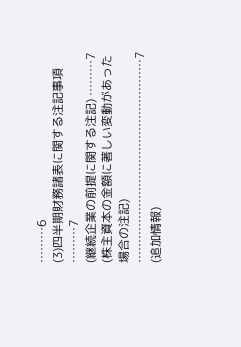………6
(3)四半期財務諸表に関する注記事項 ………7
(継続企業の前提に関する注記) ………7
(株主資本の金額に著しい変動があった場合の注記) ……………………………………………7
(追加情報)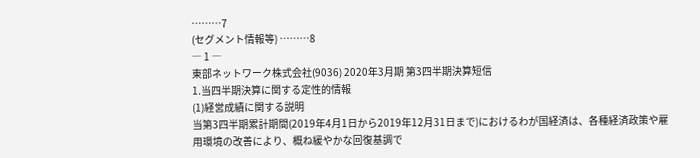………7
(セグメント情報等) ………8
― 1 ―
東部ネットワーク株式会社(9036) 2020年3月期 第3四半期決算短信
1.当四半期決算に関する定性的情報
(1)経営成績に関する説明
当第3四半期累計期間(2019年4月1日から2019年12月31日まで)におけるわが国経済は、各種経済政策や雇
用環境の改善により、概ね緩やかな回復基調で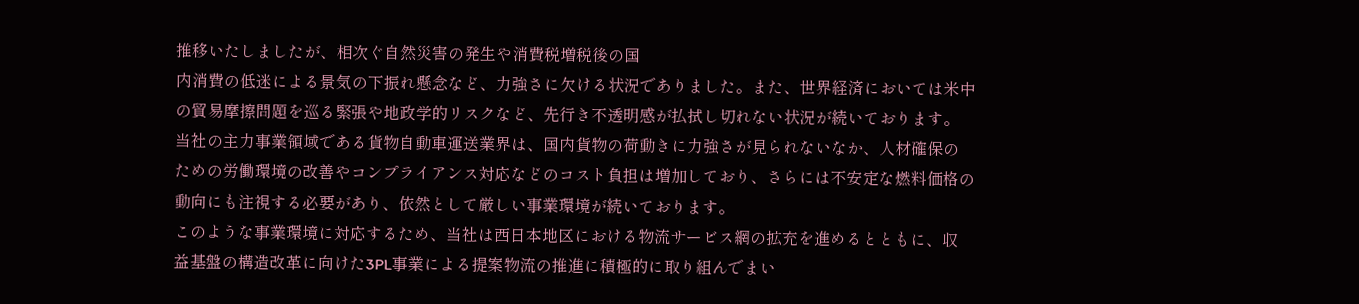推移いたしましたが、相次ぐ自然災害の発生や消費税増税後の国
内消費の低迷による景気の下振れ懸念など、力強さに欠ける状況でありました。また、世界経済においては米中
の貿易摩擦問題を巡る緊張や地政学的リスクなど、先行き不透明感が払拭し切れない状況が続いております。
当社の主力事業領域である貨物自動車運送業界は、国内貨物の荷動きに力強さが見られないなか、人材確保の
ための労働環境の改善やコンプライアンス対応などのコスト負担は増加しており、さらには不安定な燃料価格の
動向にも注視する必要があり、依然として厳しい事業環境が続いております。
このような事業環境に対応するため、当社は西日本地区における物流サービス網の拡充を進めるとともに、収
益基盤の構造改革に向けた3PL事業による提案物流の推進に積極的に取り組んでまい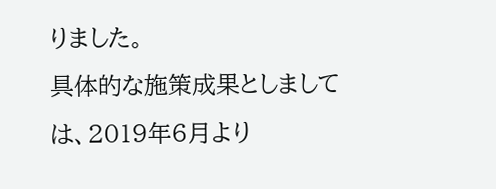りました。
具体的な施策成果としましては、2019年6月より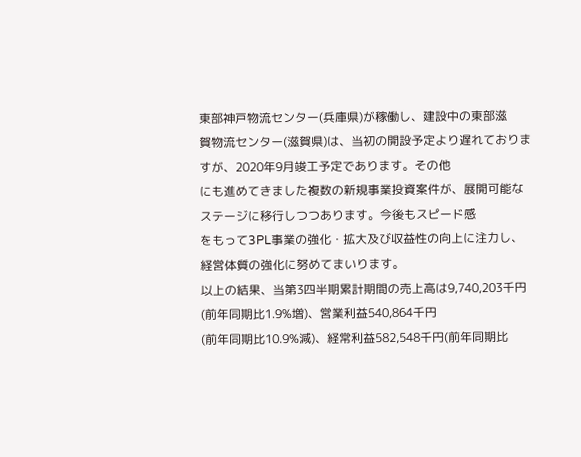東部神戸物流センター(兵庫県)が稼働し、建設中の東部滋
賀物流センター(滋賀県)は、当初の開設予定より遅れておりますが、2020年9月竣工予定であります。その他
にも進めてきました複数の新規事業投資案件が、展開可能なステージに移行しつつあります。今後もスピード感
をもって3PL事業の強化・拡大及び収益性の向上に注力し、経営体質の強化に努めてまいります。
以上の結果、当第3四半期累計期間の売上高は9,740,203千円(前年同期比1.9%増)、営業利益540,864千円
(前年同期比10.9%減)、経常利益582,548千円(前年同期比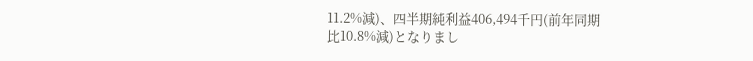11.2%減)、四半期純利益406,494千円(前年同期
比10.8%減)となりまし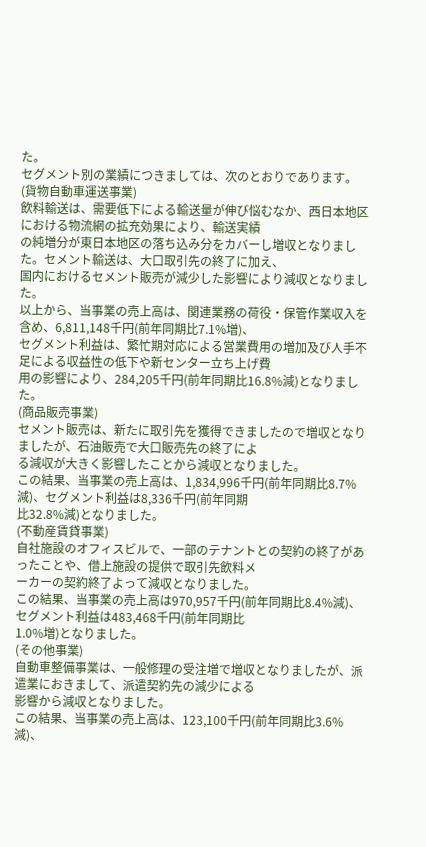た。
セグメント別の業績につきましては、次のとおりであります。
(貨物自動車運送事業)
飲料輸送は、需要低下による輸送量が伸び悩むなか、西日本地区における物流網の拡充効果により、輸送実績
の純増分が東日本地区の落ち込み分をカバーし増収となりました。セメント輸送は、大口取引先の終了に加え、
国内におけるセメント販売が減少した影響により減収となりました。
以上から、当事業の売上高は、関連業務の荷役・保管作業収入を含め、6,811,148千円(前年同期比7.1%増)、
セグメント利益は、繁忙期対応による営業費用の増加及び人手不足による収益性の低下や新センター立ち上げ費
用の影響により、284,205千円(前年同期比16.8%減)となりました。
(商品販売事業)
セメント販売は、新たに取引先を獲得できましたので増収となりましたが、石油販売で大口販売先の終了によ
る減収が大きく影響したことから減収となりました。
この結果、当事業の売上高は、1,834,996千円(前年同期比8.7%減)、セグメント利益は8,336千円(前年同期
比32.8%減)となりました。
(不動産賃貸事業)
自社施設のオフィスビルで、一部のテナントとの契約の終了があったことや、借上施設の提供で取引先飲料メ
ーカーの契約終了よって減収となりました。
この結果、当事業の売上高は970,957千円(前年同期比8.4%減)、セグメント利益は483,468千円(前年同期比
1.0%増)となりました。
(その他事業)
自動車整備事業は、一般修理の受注増で増収となりましたが、派遣業におきまして、派遣契約先の減少による
影響から減収となりました。
この結果、当事業の売上高は、123,100千円(前年同期比3.6%減)、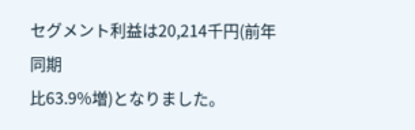セグメント利益は20,214千円(前年同期
比63.9%増)となりました。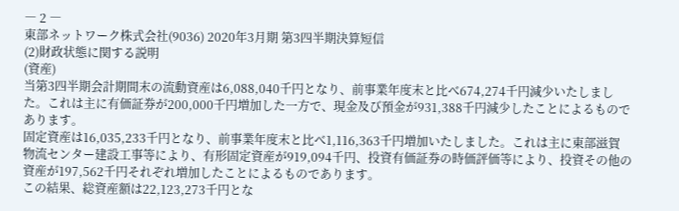― 2 ―
東部ネットワーク株式会社(9036) 2020年3月期 第3四半期決算短信
(2)財政状態に関する説明
(資産)
当第3四半期会計期間末の流動資産は6,088,040千円となり、前事業年度末と比べ674,274千円減少いたしまし
た。これは主に有価証券が200,000千円増加した一方で、現金及び預金が931,388千円減少したことによるもので
あります。
固定資産は16,035,233千円となり、前事業年度末と比べ1,116,363千円増加いたしました。これは主に東部滋賀
物流センター建設工事等により、有形固定資産が919,094千円、投資有価証券の時価評価等により、投資その他の
資産が197,562千円それぞれ増加したことによるものであります。
この結果、総資産額は22,123,273千円とな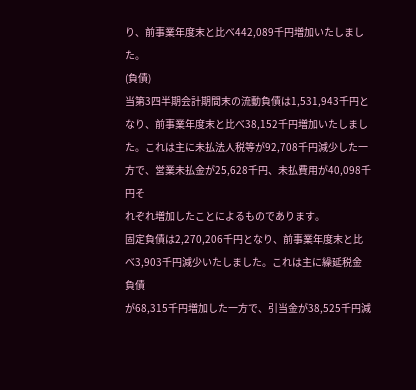り、前事業年度末と比べ442,089千円増加いたしました。
(負債)
当第3四半期会計期間末の流動負債は1,531,943千円となり、前事業年度末と比べ38,152千円増加いたしまし
た。これは主に未払法人税等が92,708千円減少した一方で、営業未払金が25,628千円、未払費用が40,098千円そ
れぞれ増加したことによるものであります。
固定負債は2,270,206千円となり、前事業年度末と比べ3,903千円減少いたしました。これは主に繰延税金負債
が68,315千円増加した一方で、引当金が38,525千円減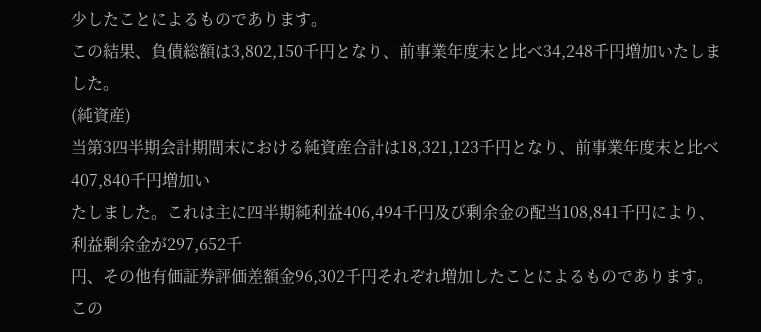少したことによるものであります。
この結果、負債総額は3,802,150千円となり、前事業年度末と比べ34,248千円増加いたしました。
(純資産)
当第3四半期会計期間末における純資産合計は18,321,123千円となり、前事業年度末と比べ407,840千円増加い
たしました。これは主に四半期純利益406,494千円及び剰余金の配当108,841千円により、利益剰余金が297,652千
円、その他有価証券評価差額金96,302千円それぞれ増加したことによるものであります。
この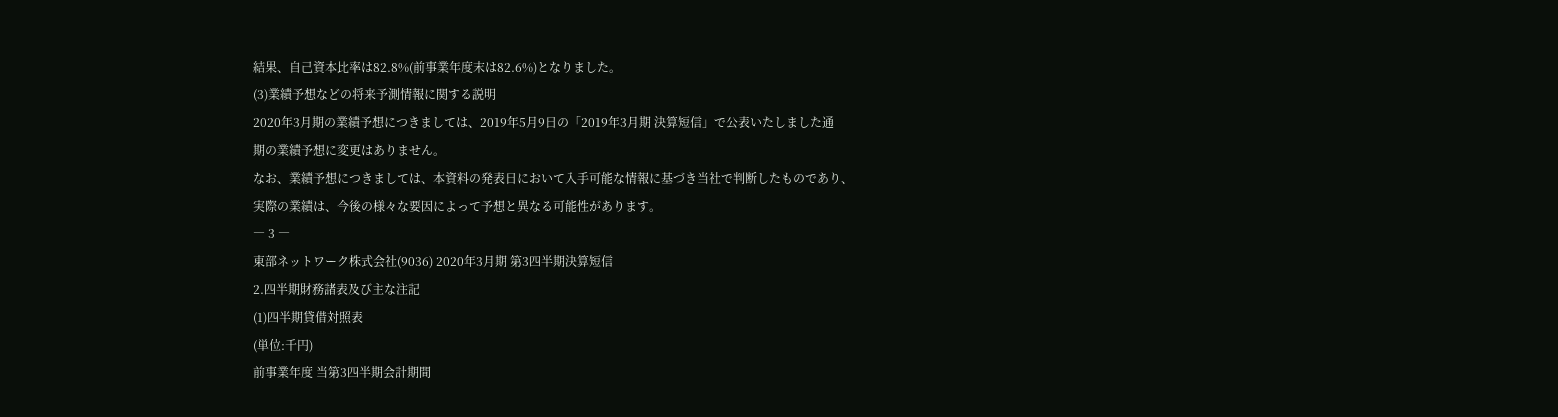結果、自己資本比率は82.8%(前事業年度末は82.6%)となりました。
(3)業績予想などの将来予測情報に関する説明
2020年3月期の業績予想につきましては、2019年5月9日の「2019年3月期 決算短信」で公表いたしました通
期の業績予想に変更はありません。
なお、業績予想につきましては、本資料の発表日において入手可能な情報に基づき当社で判断したものであり、
実際の業績は、今後の様々な要因によって予想と異なる可能性があります。
― 3 ―
東部ネットワーク株式会社(9036) 2020年3月期 第3四半期決算短信
2.四半期財務諸表及び主な注記
(1)四半期貸借対照表
(単位:千円)
前事業年度 当第3四半期会計期間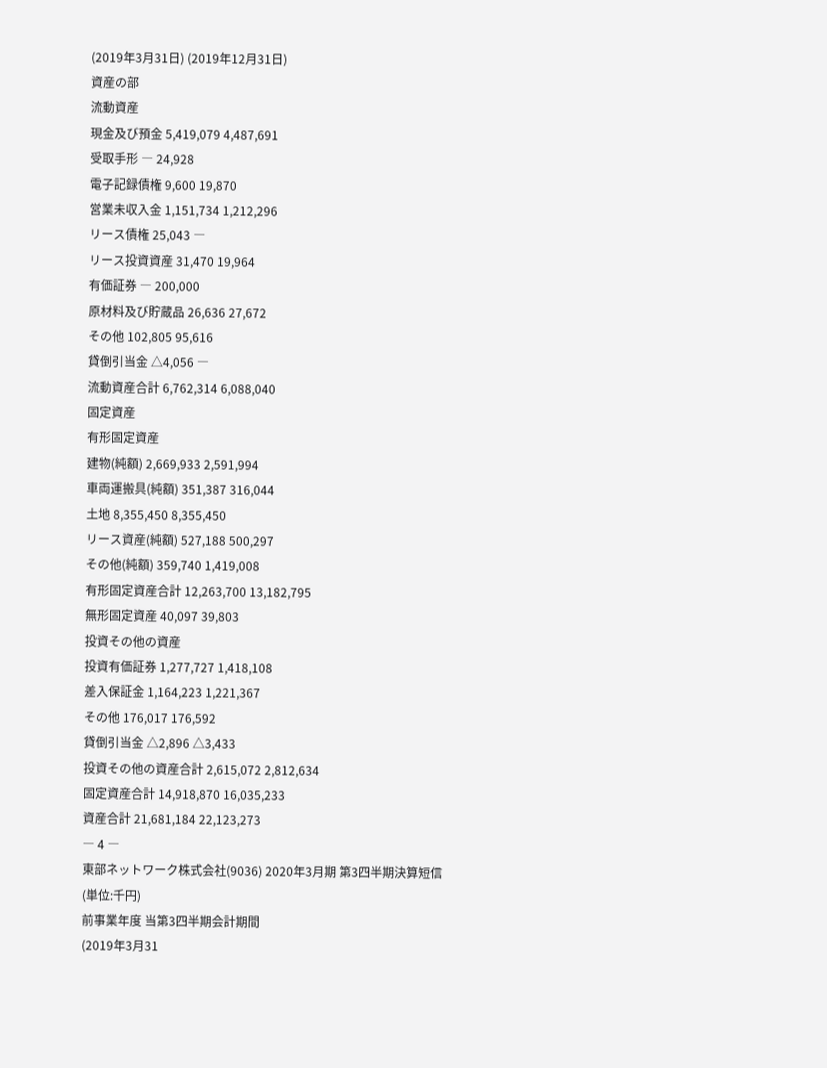(2019年3月31日) (2019年12月31日)
資産の部
流動資産
現金及び預金 5,419,079 4,487,691
受取手形 ― 24,928
電子記録債権 9,600 19,870
営業未収入金 1,151,734 1,212,296
リース債権 25,043 ―
リース投資資産 31,470 19,964
有価証券 ― 200,000
原材料及び貯蔵品 26,636 27,672
その他 102,805 95,616
貸倒引当金 △4,056 ―
流動資産合計 6,762,314 6,088,040
固定資産
有形固定資産
建物(純額) 2,669,933 2,591,994
車両運搬具(純額) 351,387 316,044
土地 8,355,450 8,355,450
リース資産(純額) 527,188 500,297
その他(純額) 359,740 1,419,008
有形固定資産合計 12,263,700 13,182,795
無形固定資産 40,097 39,803
投資その他の資産
投資有価証券 1,277,727 1,418,108
差入保証金 1,164,223 1,221,367
その他 176,017 176,592
貸倒引当金 △2,896 △3,433
投資その他の資産合計 2,615,072 2,812,634
固定資産合計 14,918,870 16,035,233
資産合計 21,681,184 22,123,273
― 4 ―
東部ネットワーク株式会社(9036) 2020年3月期 第3四半期決算短信
(単位:千円)
前事業年度 当第3四半期会計期間
(2019年3月31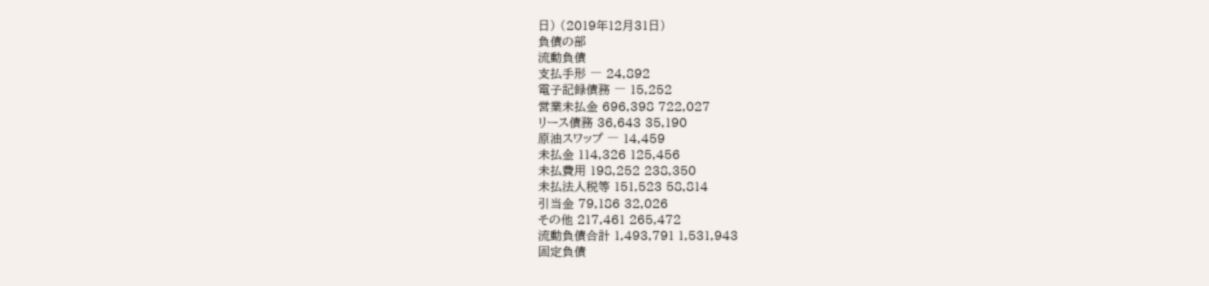日) (2019年12月31日)
負債の部
流動負債
支払手形 ― 24,892
電子記録債務 ― 15,252
営業未払金 696,398 722,027
リース債務 36,643 35,190
原油スワップ ― 14,459
未払金 114,326 125,456
未払費用 198,252 238,350
未払法人税等 151,523 58,814
引当金 79,186 32,026
その他 217,461 265,472
流動負債合計 1,493,791 1,531,943
固定負債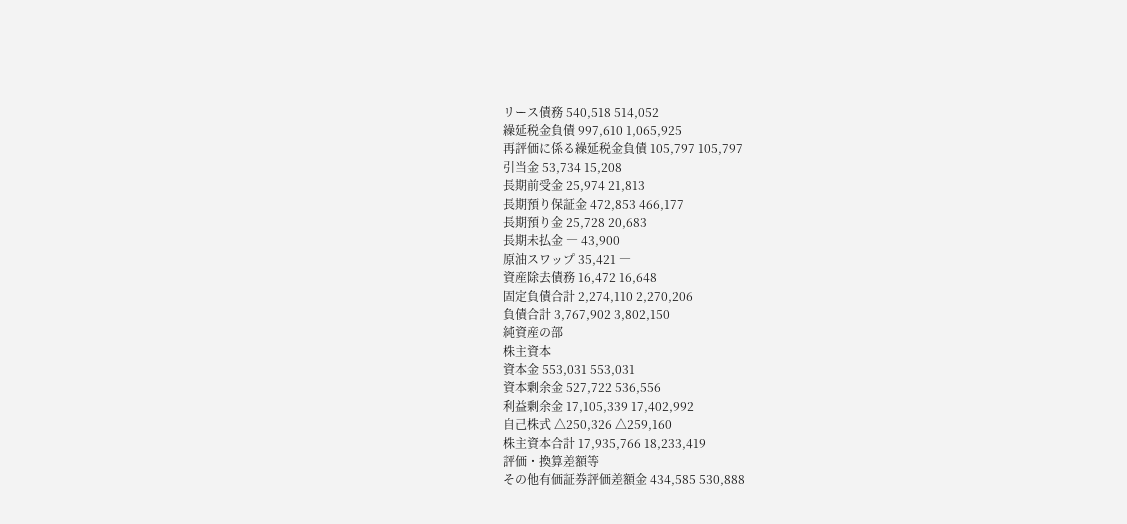リース債務 540,518 514,052
繰延税金負債 997,610 1,065,925
再評価に係る繰延税金負債 105,797 105,797
引当金 53,734 15,208
長期前受金 25,974 21,813
長期預り保証金 472,853 466,177
長期預り金 25,728 20,683
長期未払金 ― 43,900
原油スワップ 35,421 ―
資産除去債務 16,472 16,648
固定負債合計 2,274,110 2,270,206
負債合計 3,767,902 3,802,150
純資産の部
株主資本
資本金 553,031 553,031
資本剰余金 527,722 536,556
利益剰余金 17,105,339 17,402,992
自己株式 △250,326 △259,160
株主資本合計 17,935,766 18,233,419
評価・換算差額等
その他有価証券評価差額金 434,585 530,888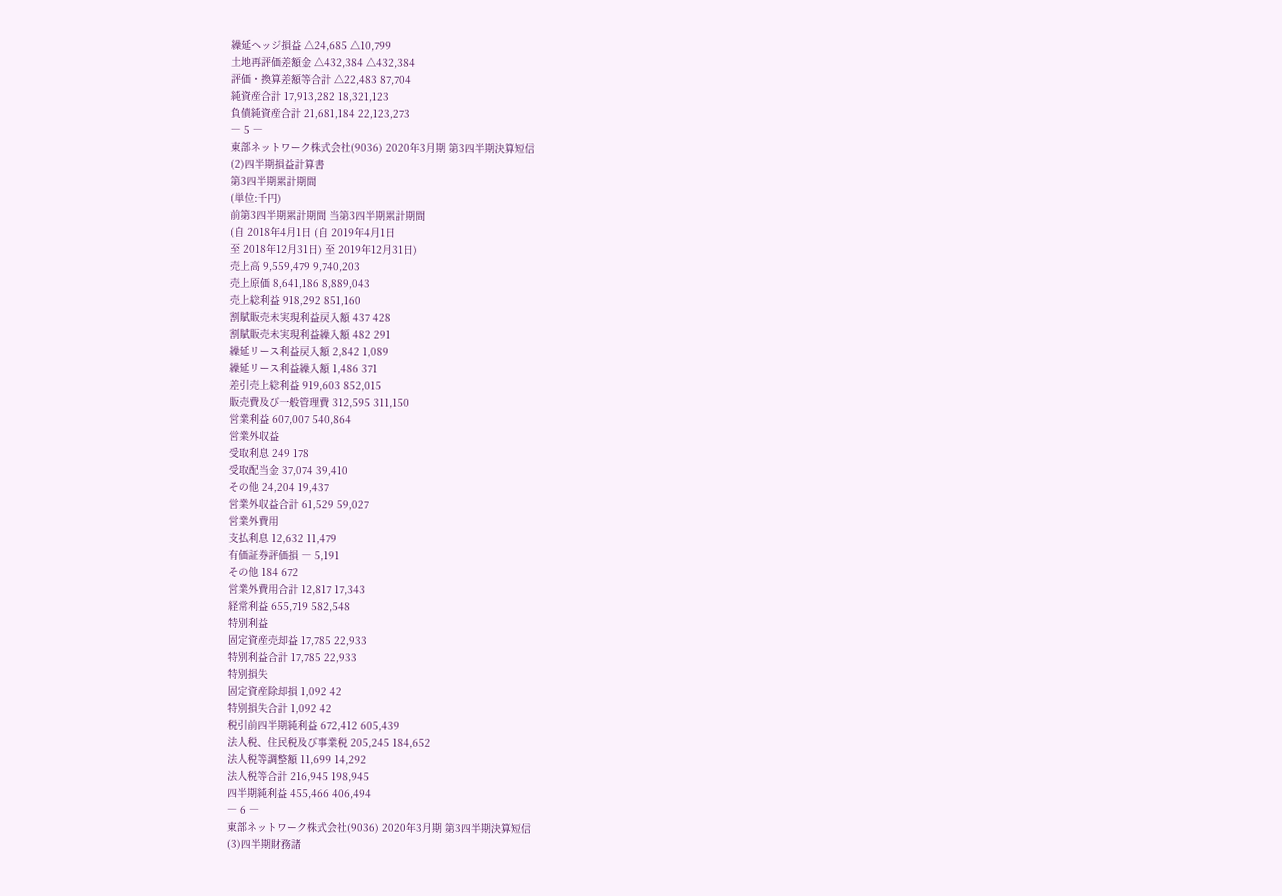繰延ヘッジ損益 △24,685 △10,799
土地再評価差額金 △432,384 △432,384
評価・換算差額等合計 △22,483 87,704
純資産合計 17,913,282 18,321,123
負債純資産合計 21,681,184 22,123,273
― 5 ―
東部ネットワーク株式会社(9036) 2020年3月期 第3四半期決算短信
(2)四半期損益計算書
第3四半期累計期間
(単位:千円)
前第3四半期累計期間 当第3四半期累計期間
(自 2018年4月1日 (自 2019年4月1日
至 2018年12月31日) 至 2019年12月31日)
売上高 9,559,479 9,740,203
売上原価 8,641,186 8,889,043
売上総利益 918,292 851,160
割賦販売未実現利益戻入額 437 428
割賦販売未実現利益繰入額 482 291
繰延リース利益戻入額 2,842 1,089
繰延リース利益繰入額 1,486 371
差引売上総利益 919,603 852,015
販売費及び一般管理費 312,595 311,150
営業利益 607,007 540,864
営業外収益
受取利息 249 178
受取配当金 37,074 39,410
その他 24,204 19,437
営業外収益合計 61,529 59,027
営業外費用
支払利息 12,632 11,479
有価証券評価損 ― 5,191
その他 184 672
営業外費用合計 12,817 17,343
経常利益 655,719 582,548
特別利益
固定資産売却益 17,785 22,933
特別利益合計 17,785 22,933
特別損失
固定資産除却損 1,092 42
特別損失合計 1,092 42
税引前四半期純利益 672,412 605,439
法人税、住民税及び事業税 205,245 184,652
法人税等調整額 11,699 14,292
法人税等合計 216,945 198,945
四半期純利益 455,466 406,494
― 6 ―
東部ネットワーク株式会社(9036) 2020年3月期 第3四半期決算短信
(3)四半期財務諸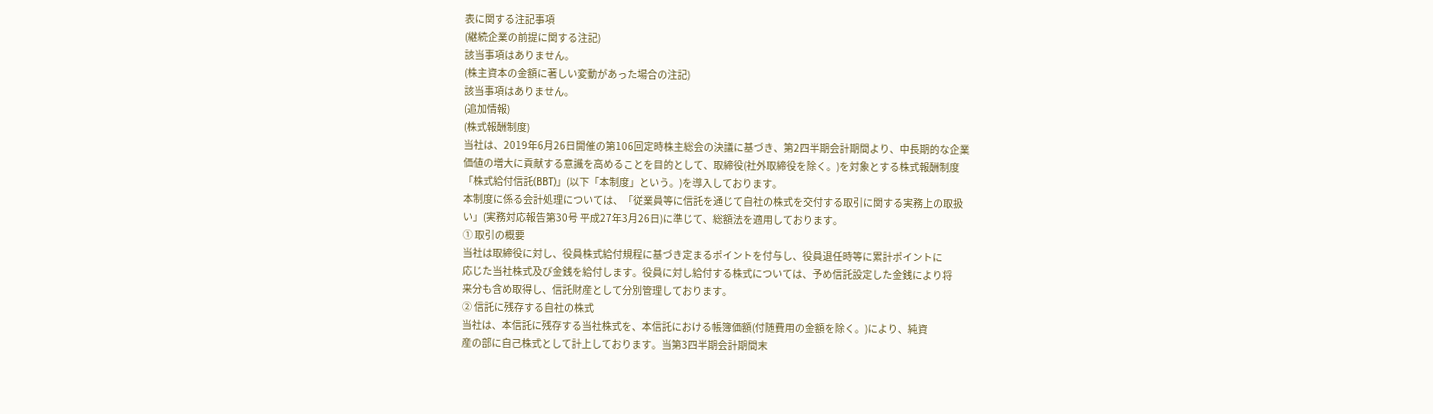表に関する注記事項
(継続企業の前提に関する注記)
該当事項はありません。
(株主資本の金額に著しい変動があった場合の注記)
該当事項はありません。
(追加情報)
(株式報酬制度)
当社は、2019年6月26日開催の第106回定時株主総会の決議に基づき、第2四半期会計期間より、中長期的な企業
価値の増大に貢献する意識を高めることを目的として、取締役(社外取締役を除く。)を対象とする株式報酬制度
「株式給付信託(BBT)」(以下「本制度」という。)を導入しております。
本制度に係る会計処理については、「従業員等に信託を通じて自社の株式を交付する取引に関する実務上の取扱
い」(実務対応報告第30号 平成27年3月26日)に準じて、総額法を適用しております。
① 取引の概要
当社は取締役に対し、役員株式給付規程に基づき定まるポイントを付与し、役員退任時等に累計ポイントに
応じた当社株式及び金銭を給付します。役員に対し給付する株式については、予め信託設定した金銭により将
来分も含め取得し、信託財産として分別管理しております。
② 信託に残存する自社の株式
当社は、本信託に残存する当社株式を、本信託における帳簿価額(付随費用の金額を除く。)により、純資
産の部に自己株式として計上しております。当第3四半期会計期間末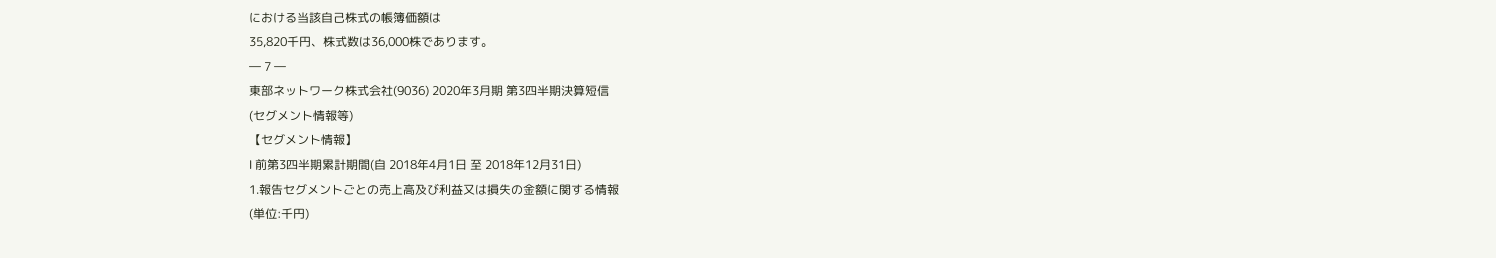における当該自己株式の帳簿価額は
35,820千円、株式数は36,000株であります。
― 7 ―
東部ネットワーク株式会社(9036) 2020年3月期 第3四半期決算短信
(セグメント情報等)
【セグメント情報】
Ⅰ 前第3四半期累計期間(自 2018年4月1日 至 2018年12月31日)
1.報告セグメントごとの売上高及び利益又は損失の金額に関する情報
(単位:千円)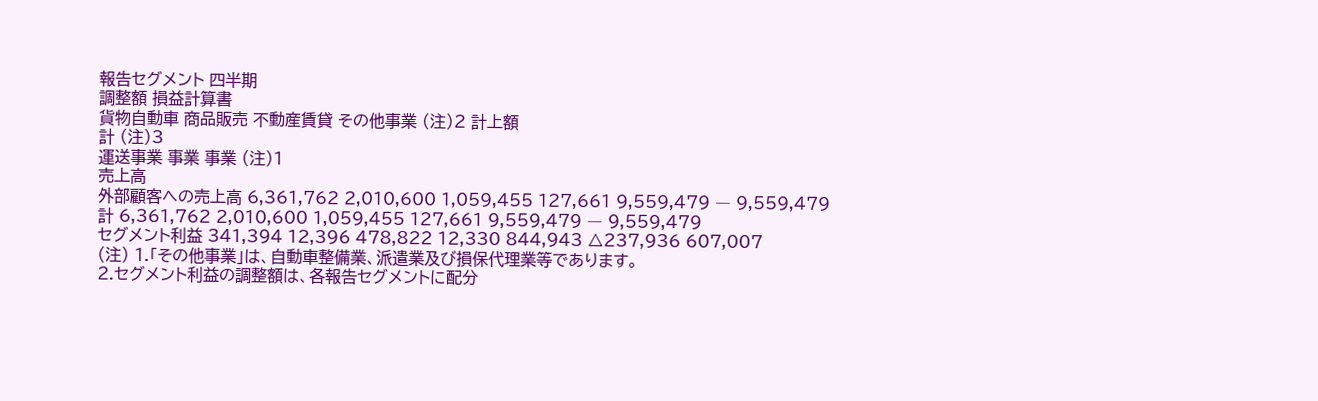報告セグメント 四半期
調整額 損益計算書
貨物自動車 商品販売 不動産賃貸 その他事業 (注)2 計上額
計 (注)3
運送事業 事業 事業 (注)1
売上高
外部顧客への売上高 6,361,762 2,010,600 1,059,455 127,661 9,559,479 ― 9,559,479
計 6,361,762 2,010,600 1,059,455 127,661 9,559,479 ― 9,559,479
セグメント利益 341,394 12,396 478,822 12,330 844,943 △237,936 607,007
(注) 1.「その他事業」は、自動車整備業、派遣業及び損保代理業等であります。
2.セグメント利益の調整額は、各報告セグメントに配分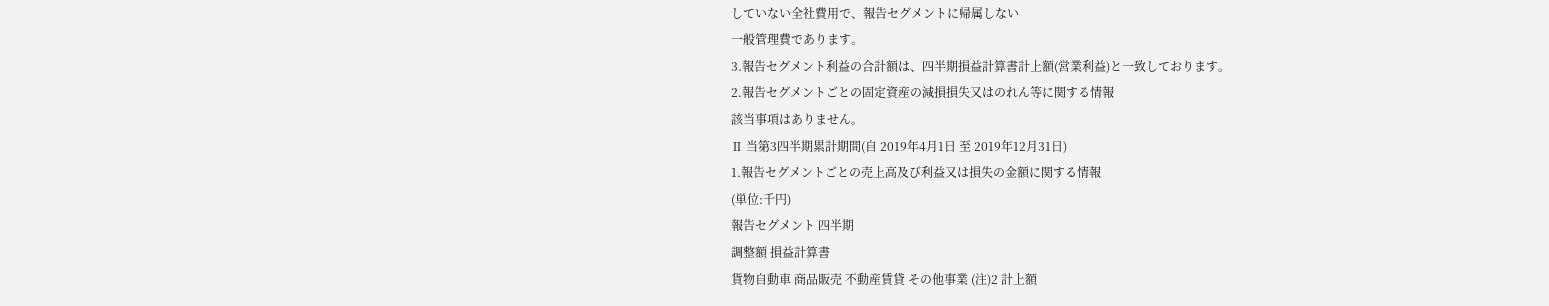していない全社費用で、報告セグメントに帰属しない
一般管理費であります。
3.報告セグメント利益の合計額は、四半期損益計算書計上額(営業利益)と一致しております。
2.報告セグメントごとの固定資産の減損損失又はのれん等に関する情報
該当事項はありません。
Ⅱ 当第3四半期累計期間(自 2019年4月1日 至 2019年12月31日)
1.報告セグメントごとの売上高及び利益又は損失の金額に関する情報
(単位:千円)
報告セグメント 四半期
調整額 損益計算書
貨物自動車 商品販売 不動産賃貸 その他事業 (注)2 計上額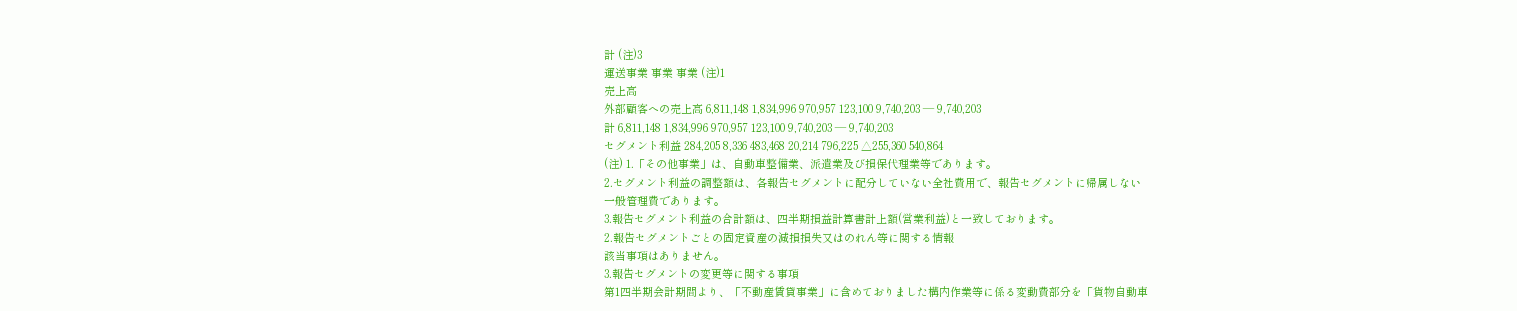計 (注)3
運送事業 事業 事業 (注)1
売上高
外部顧客への売上高 6,811,148 1,834,996 970,957 123,100 9,740,203 ― 9,740,203
計 6,811,148 1,834,996 970,957 123,100 9,740,203 ― 9,740,203
セグメント利益 284,205 8,336 483,468 20,214 796,225 △255,360 540,864
(注) 1.「その他事業」は、自動車整備業、派遣業及び損保代理業等であります。
2.セグメント利益の調整額は、各報告セグメントに配分していない全社費用で、報告セグメントに帰属しない
一般管理費であります。
3.報告セグメント利益の合計額は、四半期損益計算書計上額(営業利益)と一致しております。
2.報告セグメントごとの固定資産の減損損失又はのれん等に関する情報
該当事項はありません。
3.報告セグメントの変更等に関する事項
第1四半期会計期間より、「不動産賃貸事業」に含めておりました構内作業等に係る変動費部分を「貨物自動車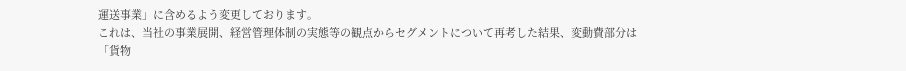運送事業」に含めるよう変更しております。
これは、当社の事業展開、経営管理体制の実態等の観点からセグメントについて再考した結果、変動費部分は
「貨物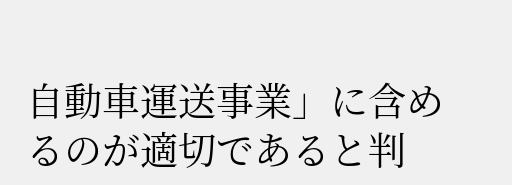自動車運送事業」に含めるのが適切であると判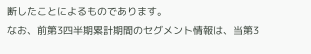断したことによるものであります。
なお、前第3四半期累計期間のセグメント情報は、当第3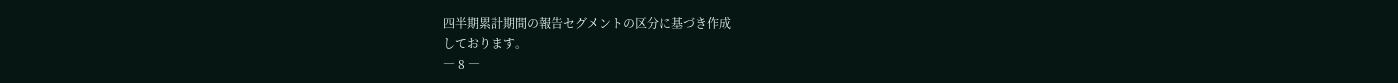四半期累計期間の報告セグメントの区分に基づき作成
しております。
― 8 ―